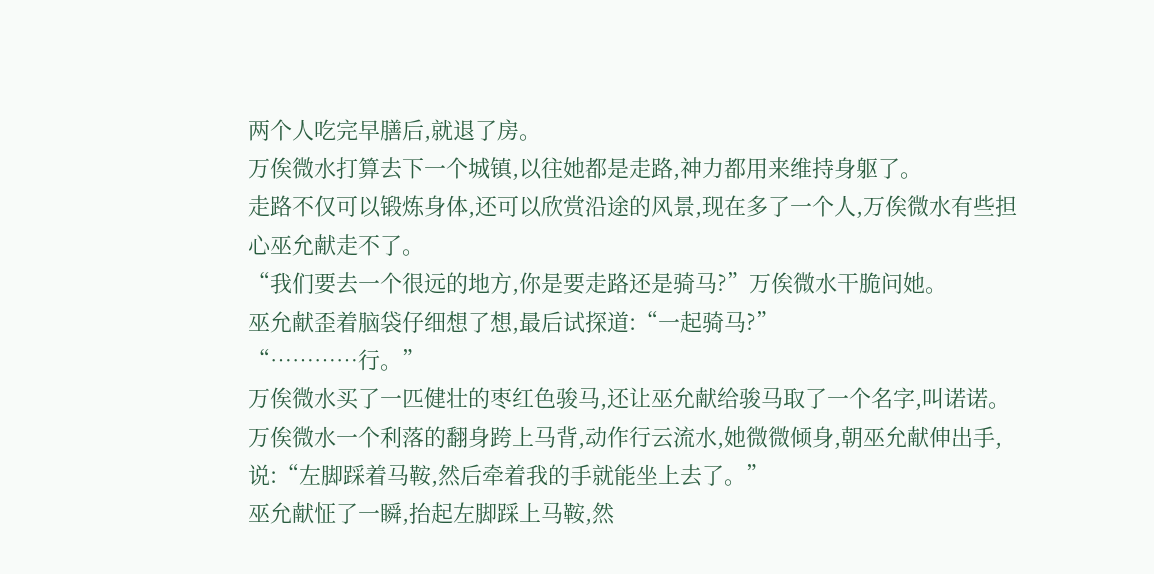两个人吃完早膳后,就退了房。
万俟微水打算去下一个城镇,以往她都是走路,神力都用来维持身躯了。
走路不仅可以锻炼身体,还可以欣赏沿途的风景,现在多了一个人,万俟微水有些担心巫允献走不了。
“我们要去一个很远的地方,你是要走路还是骑马?”万俟微水干脆问她。
巫允献歪着脑袋仔细想了想,最后试探道:“一起骑马?”
“…………行。”
万俟微水买了一匹健壮的枣红色骏马,还让巫允献给骏马取了一个名字,叫诺诺。
万俟微水一个利落的翻身跨上马背,动作行云流水,她微微倾身,朝巫允献伸出手,说:“左脚踩着马鞍,然后牵着我的手就能坐上去了。”
巫允献怔了一瞬,抬起左脚踩上马鞍,然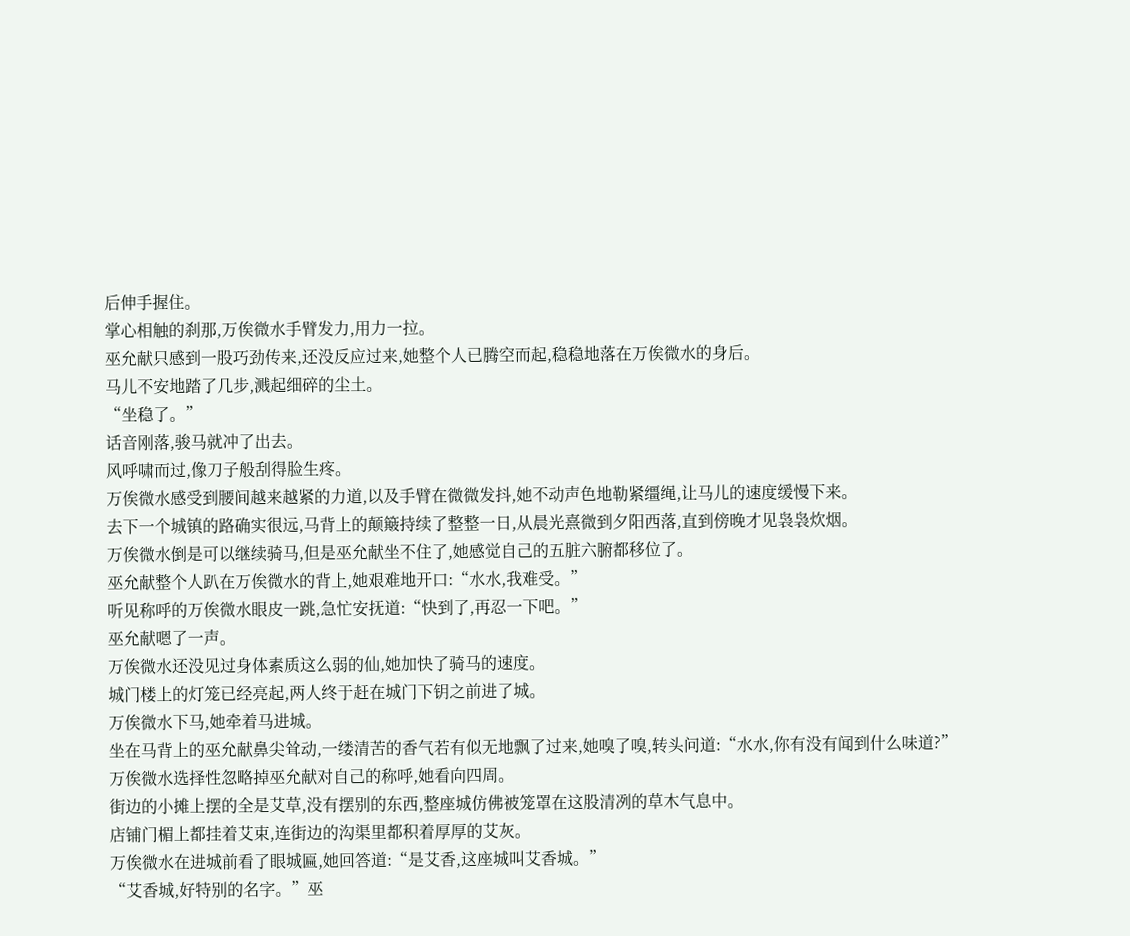后伸手握住。
掌心相触的刹那,万俟微水手臂发力,用力一拉。
巫允献只感到一股巧劲传来,还没反应过来,她整个人已腾空而起,稳稳地落在万俟微水的身后。
马儿不安地踏了几步,溅起细碎的尘土。
“坐稳了。”
话音刚落,骏马就冲了出去。
风呼啸而过,像刀子般刮得脸生疼。
万俟微水感受到腰间越来越紧的力道,以及手臂在微微发抖,她不动声色地勒紧缰绳,让马儿的速度缓慢下来。
去下一个城镇的路确实很远,马背上的颠簸持续了整整一日,从晨光熹微到夕阳西落,直到傍晚才见袅袅炊烟。
万俟微水倒是可以继续骑马,但是巫允献坐不住了,她感觉自己的五脏六腑都移位了。
巫允献整个人趴在万俟微水的背上,她艰难地开口:“水水,我难受。”
听见称呼的万俟微水眼皮一跳,急忙安抚道:“快到了,再忍一下吧。”
巫允献嗯了一声。
万俟微水还没见过身体素质这么弱的仙,她加快了骑马的速度。
城门楼上的灯笼已经亮起,两人终于赶在城门下钥之前进了城。
万俟微水下马,她牵着马进城。
坐在马背上的巫允献鼻尖耸动,一缕清苦的香气若有似无地飘了过来,她嗅了嗅,转头问道:“水水,你有没有闻到什么味道?”
万俟微水选择性忽略掉巫允献对自己的称呼,她看向四周。
街边的小摊上摆的全是艾草,没有摆别的东西,整座城仿佛被笼罩在这股清冽的草木气息中。
店铺门楣上都挂着艾束,连街边的沟渠里都积着厚厚的艾灰。
万俟微水在进城前看了眼城匾,她回答道:“是艾香,这座城叫艾香城。”
“艾香城,好特别的名字。”巫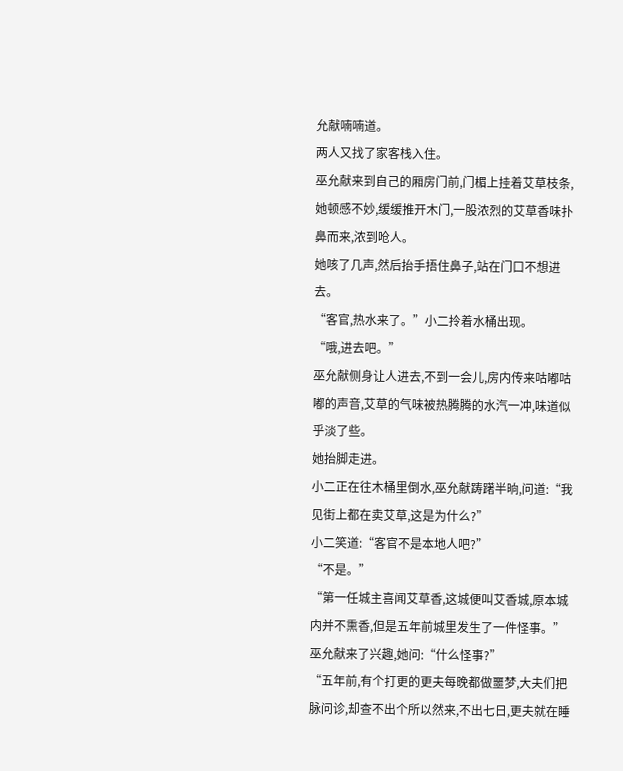允献喃喃道。
两人又找了家客栈入住。
巫允献来到自己的厢房门前,门楣上挂着艾草枝条,她顿感不妙,缓缓推开木门,一股浓烈的艾草香味扑鼻而来,浓到呛人。
她咳了几声,然后抬手捂住鼻子,站在门口不想进去。
“客官,热水来了。”小二拎着水桶出现。
“哦,进去吧。”
巫允献侧身让人进去,不到一会儿,房内传来咕嘟咕嘟的声音,艾草的气味被热腾腾的水汽一冲,味道似乎淡了些。
她抬脚走进。
小二正在往木桶里倒水,巫允献踌躇半晌,问道:“我见街上都在卖艾草,这是为什么?”
小二笑道:“客官不是本地人吧?”
“不是。”
“第一任城主喜闻艾草香,这城便叫艾香城,原本城内并不熏香,但是五年前城里发生了一件怪事。”
巫允献来了兴趣,她问:“什么怪事?”
“五年前,有个打更的更夫每晚都做噩梦,大夫们把脉问诊,却查不出个所以然来,不出七日,更夫就在睡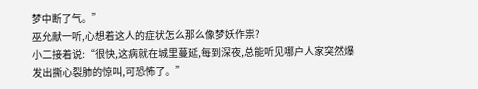梦中断了气。”
巫允献一听,心想着这人的症状怎么那么像梦妖作祟?
小二接着说:“很快,这病就在城里蔓延,每到深夜,总能听见哪户人家突然爆发出撕心裂肺的惊叫,可恐怖了。”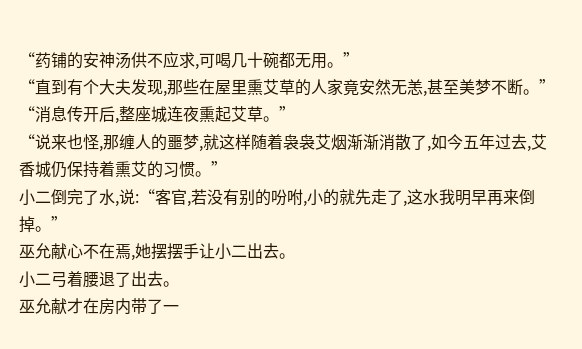“药铺的安神汤供不应求,可喝几十碗都无用。”
“直到有个大夫发现,那些在屋里熏艾草的人家竟安然无恙,甚至美梦不断。”
“消息传开后,整座城连夜熏起艾草。”
“说来也怪,那缠人的噩梦,就这样随着袅袅艾烟渐渐消散了,如今五年过去,艾香城仍保持着熏艾的习惯。”
小二倒完了水,说:“客官,若没有别的吩咐,小的就先走了,这水我明早再来倒掉。”
巫允献心不在焉,她摆摆手让小二出去。
小二弓着腰退了出去。
巫允献才在房内带了一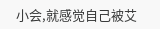小会,就感觉自己被艾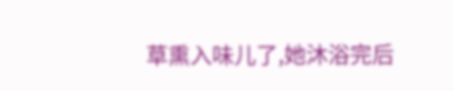草熏入味儿了,她沐浴完后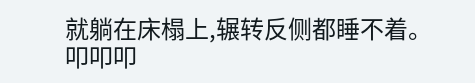就躺在床榻上,辗转反侧都睡不着。
叩叩叩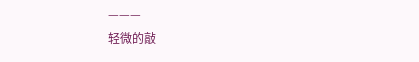———
轻微的敲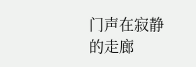门声在寂静的走廊